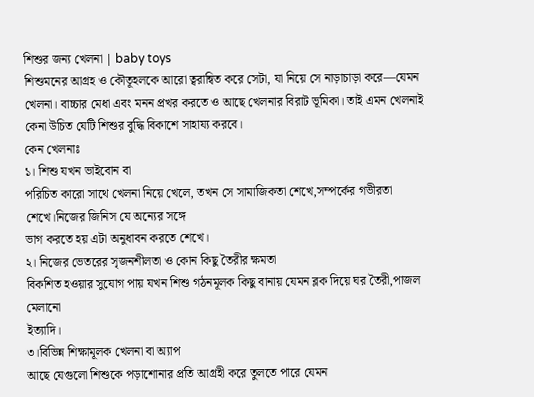শিশুর জন্য খেলনা | baby toys
শিশুমনের আগ্রহ ও কৌতূহলকে আরো ত্বরান্বিত করে সেটা, যা নিয়ে সে নাড়াচাড়া করে—যেমন খেলনা। বাচ্চার মেধা এবং মনন প্রখর করতে ও আছে খেলনার বিরাট ভূমিকা। তাই এমন খেলনাই কেনা উচিত যেটি শিশুর বুদ্ধি বিকাশে সাহায্য করবে।
কেন খেলনাঃ
১। শিশু যখন ভাইবোন বা
পরিচিত কারো সাথে খেলনা নিয়ে খেলে, তখন সে সামাজিকতা শেখে,সম্পর্কের গভীরতা শেখে।নিজের জিনিস যে অন্যের সঙ্গে
ভাগ করতে হয় এটা অনুধাবন করতে শেখে।
২। নিজের ভেতরের সৃজনশীলতা ও কোন কিছু তৈরীর ক্ষমতা
বিকশিত হওয়ার সুযোগ পায় যখন শিশু গঠনমূলক কিছু বানায় যেমন ব্লক দিয়ে ঘর তৈরী,পাজল মেলানো
ইত্যাদি।
৩।বিভিন্ন শিক্ষামূলক খেলনা বা অ্যাপ
আছে যেগুলো শিশুকে পড়াশোনার প্রতি আগ্রহী করে তুলতে পারে যেমন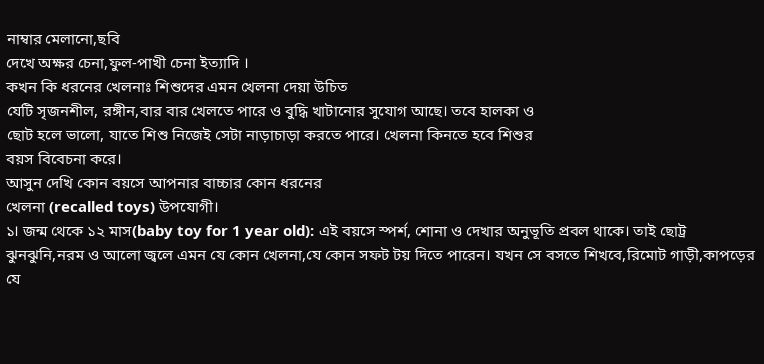নাম্বার মেলানো,ছবি
দেখে অক্ষর চেনা,ফুল-পাখী চেনা ইত্যাদি ।
কখন কি ধরনের খেলনাঃ শিশুদের এমন খেলনা দেয়া উচিত
যেটি সৃজনশীল, রঙ্গীন,বার বার খেলতে পারে ও বুদ্ধি খাটানোর সুযোগ আছে। তবে হালকা ও
ছোট হলে ভালো, যাতে শিশু নিজেই সেটা নাড়াচাড়া করতে পারে। খেলনা কিনতে হবে শিশুর
বয়স বিবেচনা করে।
আসুন দেখি কোন বয়সে আপনার বাচ্চার কোন ধরনের
খেলনা (recalled toys) উপযোগী।
১। জন্ম থেকে ১২ মাস(baby toy for 1 year old): এই বয়সে স্পর্শ, শোনা ও দেখার অনুভূতি প্রবল থাকে। তাই ছোট্র ঝুনঝুনি,নরম ও আলো জ্বলে এমন যে কোন খেলনা,যে কোন সফট টয় দিতে পারেন। যখন সে বসতে শিখবে,রিমোট গাড়ী,কাপড়ের যে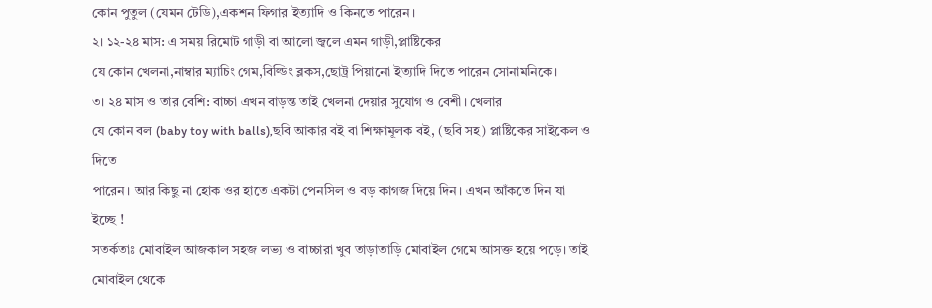কোন পুতুল (যেমন টেডি),একশন ফিগার ইত্যাদি ও কিনতে পারেন।
২। ১২-২৪ মাস: এ সময় রিমোট গাড়ী বা আলো জ্বলে এমন গাড়ী,প্লাষ্টিকের
যে কোন খেলনা,নাম্বার ম্যাচিং গেম,বিল্ডিং ব্লকস,ছোট্র পিয়ানো ইত্যাদি দিতে পারেন সোনামনিকে।
৩। ২৪ মাস ও তার বেশি: বাচ্চা এখন বাড়ন্ত তাই খেলনা দেয়ার সুযোগ ও বেশী। খেলার
যে কোন বল (baby toy with balls),ছবি আকার বই বা শিক্ষামূলক বই, (ছবি সহ) প্লাষ্টিকের সাইকেল ও দিতে
পারেন। আর কিছু না হোক ওর হাতে একটা পেনসিল ও বড় কাগজ দিয়ে দিন। এখন আঁকতে দিন যা
ইচ্ছে !
সতর্কতাঃ মোবাইল আজকাল সহজ লভ্য ও বাচ্চারা খুব তাড়াতাড়ি মোবাইল গেমে আসক্ত হয়ে পড়ে। তাই মোবাইল থেকে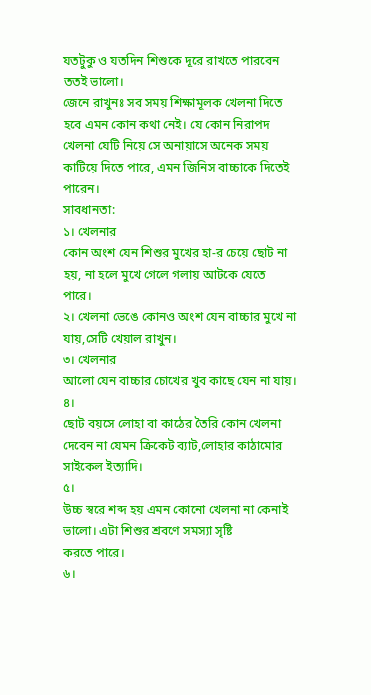যতটুকু ও যতদিন শিশুকে দূরে রাখতে পারবেন ততই ভালো।
জেনে রাখুনঃ সব সময় শিক্ষামূলক খেলনা দিতে হবে এমন কোন কথা নেই। যে কোন নিরাপদ খেলনা যেটি নিয়ে সে অনায়াসে অনেক সময় কাটিয়ে দিতে পারে, এমন জিনিস বাচ্চাকে দিতেই পারেন।
সাবধানতা:
১। খেলনার
কোন অংশ যেন শিশুর মুখের হা-র চেয়ে ছোট না হয়, না হলে মুখে গেলে গলায় আটকে যেতে
পারে।
২। খেলনা ভেঙে কোনও অংশ যেন বাচ্চার মুখে না যায়,সেটি খেয়াল রাখুন।
৩। খেলনার
আলো যেন বাচ্চার চোখের খুব কাছে যেন না যায়।
৪।
ছোট বয়সে লোহা বা কাঠের তৈরি কোন খেলনা দেবেন না যেমন ক্রিকেট ব্যাট,লোহার কাঠামোর
সাইকেল ইত্যাদি।
৫।
উচ্চ স্বরে শব্দ হয় এমন কোনো খেলনা না কেনাই ভালো। এটা শিশুর শ্রবণে সমস্যা সৃষ্টি
করতে পারে।
৬।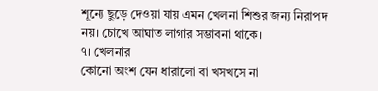শূন্যে ছুড়ে দেওয়া যায় এমন খেলনা শিশুর জন্য নিরাপদ
নয়। চোখে আঘাত লাগার সম্ভাবনা থাকে।
৭। খেলনার
কোনো অংশ যেন ধারালো বা খসখসে না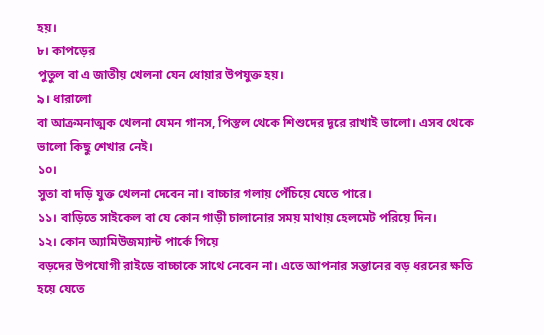হয়।
৮। কাপড়ের
পুতুল বা এ জাতীয় খেলনা যেন ধোয়ার উপযুক্ত হয়।
৯। ধারালো
বা আক্রমনাত্মক খেলনা যেমন গানস, পিস্তল থেকে শিশুদের দূরে রাখাই ভালো। এসব থেকে
ভালো কিছু শেখার নেই।
১০।
সুতা বা দড়ি যুক্ত খেলনা দেবেন না। বাচ্চার গলায় পেঁচিয়ে যেতে পারে।
১১। বাড়িতে সাইকেল বা যে কোন গাড়ী চালানোর সময় মাথায় হেলমেট পরিয়ে দিন।
১২। কোন অ্যামিউজম্যান্ট পার্কে গিয়ে
বড়দের উপযোগী রাইডে বাচ্চাকে সাথে নেবেন না। এতে আপনার সন্তানের বড় ধরনের ক্ষতি
হয়ে যেতে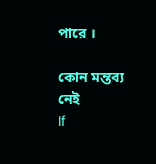পারে ।

কোন মন্তব্য নেই
If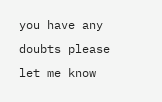you have any doubts please let me know